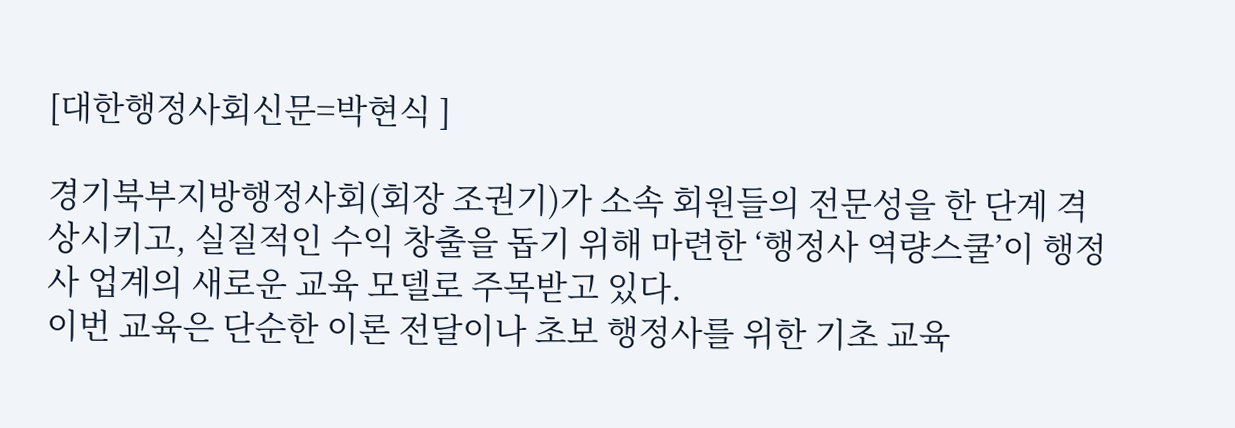[대한행정사회신문=박현식 ]

경기북부지방행정사회(회장 조권기)가 소속 회원들의 전문성을 한 단계 격상시키고, 실질적인 수익 창출을 돕기 위해 마련한 ‘행정사 역량스쿨’이 행정사 업계의 새로운 교육 모델로 주목받고 있다.
이번 교육은 단순한 이론 전달이나 초보 행정사를 위한 기초 교육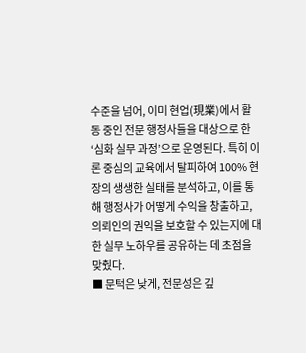수준을 넘어, 이미 현업(現業)에서 활동 중인 전문 행정사들을 대상으로 한 ‘심화 실무 과정’으로 운영된다. 특히 이론 중심의 교육에서 탈피하여 100% 현장의 생생한 실태를 분석하고, 이를 통해 행정사가 어떻게 수익을 창출하고, 의뢰인의 권익을 보호할 수 있는지에 대한 실무 노하우를 공유하는 데 초점을 맞췄다.
■ 문턱은 낮게, 전문성은 깊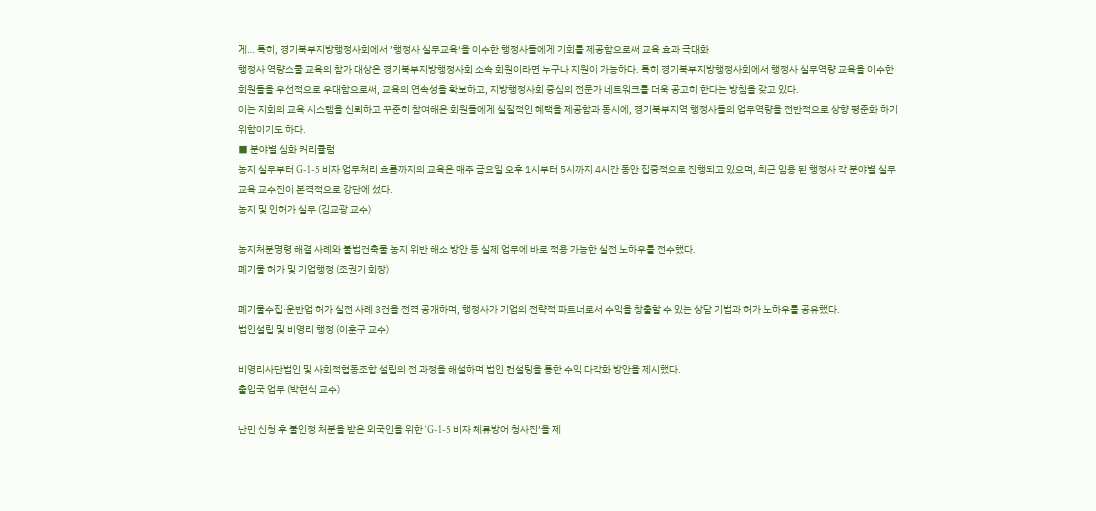게… 특히, 경기북부지방행정사회에서 ’행정사 실무교육‘을 이수한 행정사들에게 기회를 제공함으로써 교육 효과 극대화
행정사 역량스쿨 교육의 참가 대상은 경기북부지방행정사회 소속 회원이라면 누구나 지원이 가능하다. 특히 경기북부지방행정사회에서 행정사 실무역량 교육을 이수한 회원들을 우선적으로 우대함으로써, 교육의 연속성을 확보하고, 지방행정사회 중심의 전문가 네트워크를 더욱 공고히 한다는 방침을 갖고 있다.
이는 지회의 교육 시스템을 신뢰하고 꾸준히 참여해온 회원들에게 실질적인 혜택을 제공함과 동시에, 경기북부지역 행정사들의 업무역량을 전반적으로 상향 평준화 하기 위함이기도 하다.
■ 분야별 심화 커리큘럼
농지 실무부터 G-1-5 비자 업무처리 흐름까지의 교육은 매주 금요일 오후 1시부터 5시까지 4시간 동안 집중적으로 진행되고 있으며, 최근 임용 된 행정사 각 분야별 실무교육 교수진이 본격적으로 강단에 섰다.
농지 및 인허가 실무 (김교광 교수)

농지처분명령 해결 사례와 불법건축물 농지 위반 해소 방안 등 실제 업무에 바로 적용 가능한 실전 노하우를 전수했다.
폐기물 허가 및 기업행정 (조권기 회장)

폐기물수집·운반업 허가 실전 사례 3건을 전격 공개하며, 행정사가 기업의 전략적 파트너로서 수익을 창출할 수 있는 상담 기법과 허가 노하우를 공유했다.
법인설립 및 비영리 행정 (이훈구 교수)

비영리사단법인 및 사회적협동조합 설립의 전 과정을 해설하며 법인 컨설팅을 통한 수익 다각화 방안을 제시했다.
출입국 업무 (박현식 교수)

난민 신청 후 불인정 처분을 받은 외국인을 위한 ‘G-1-5 비자 체류방어 청사진’을 제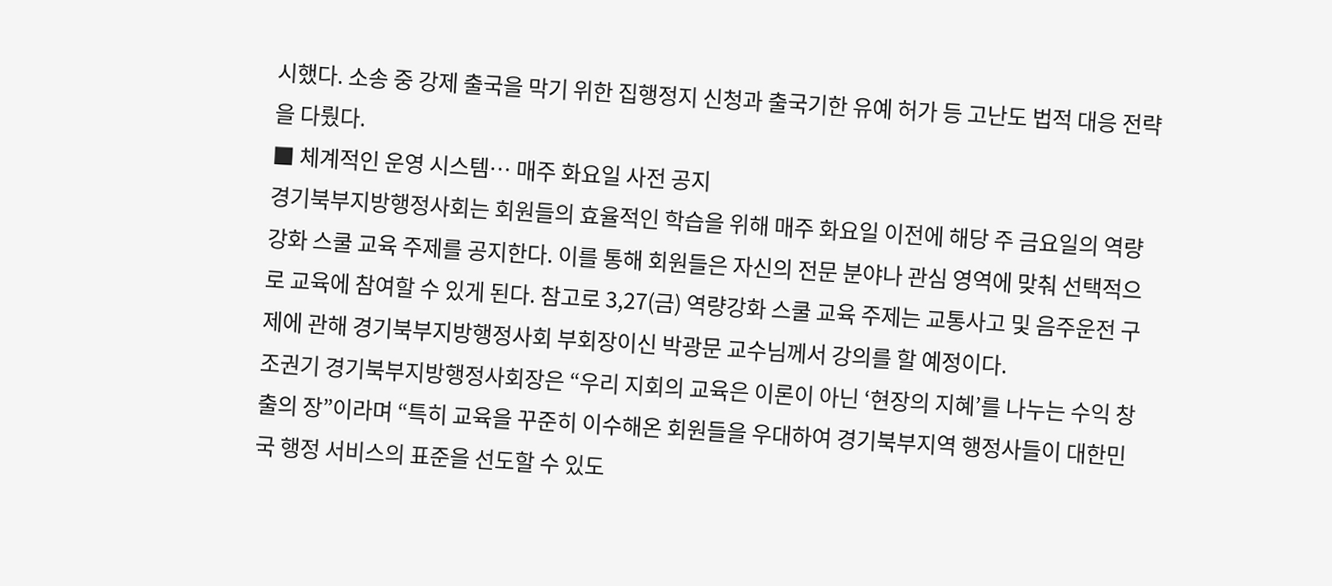시했다. 소송 중 강제 출국을 막기 위한 집행정지 신청과 출국기한 유예 허가 등 고난도 법적 대응 전략을 다뤘다.
■ 체계적인 운영 시스템… 매주 화요일 사전 공지
경기북부지방행정사회는 회원들의 효율적인 학습을 위해 매주 화요일 이전에 해당 주 금요일의 역량강화 스쿨 교육 주제를 공지한다. 이를 통해 회원들은 자신의 전문 분야나 관심 영역에 맞춰 선택적으로 교육에 참여할 수 있게 된다. 참고로 3,27(금) 역량강화 스쿨 교육 주제는 교통사고 및 음주운전 구제에 관해 경기북부지방행정사회 부회장이신 박광문 교수님께서 강의를 할 예정이다.
조권기 경기북부지방행정사회장은 “우리 지회의 교육은 이론이 아닌 ‘현장의 지혜’를 나누는 수익 창출의 장”이라며 “특히 교육을 꾸준히 이수해온 회원들을 우대하여 경기북부지역 행정사들이 대한민국 행정 서비스의 표준을 선도할 수 있도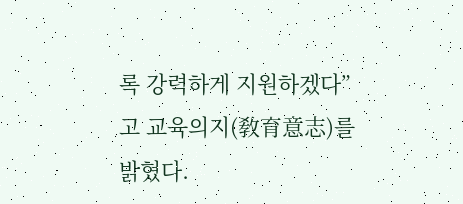록 강력하게 지원하겠다”고 교육의지(敎育意志)를 밝혔다.